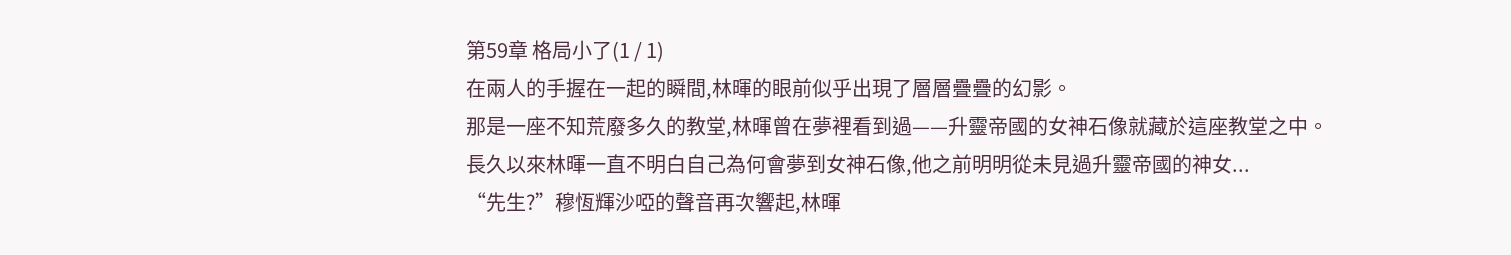第59章 格局小了(1 / 1)
在兩人的手握在一起的瞬間,林暉的眼前似乎出現了層層疊疊的幻影。
那是一座不知荒廢多久的教堂,林暉曾在夢裡看到過——升靈帝國的女神石像就藏於這座教堂之中。
長久以來林暉一直不明白自己為何會夢到女神石像,他之前明明從未見過升靈帝國的神女...
“先生?”穆恆輝沙啞的聲音再次響起,林暉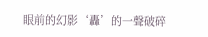眼前的幻影‘轟’的一聲破碎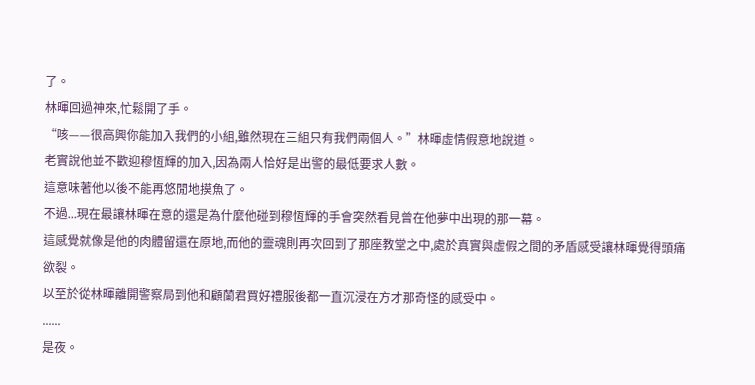了。
林暉回過神來,忙鬆開了手。
“咳——很高興你能加入我們的小組,雖然現在三組只有我們兩個人。”林暉虛情假意地說道。
老實說他並不歡迎穆恆輝的加入,因為兩人恰好是出警的最低要求人數。
這意味著他以後不能再悠閒地摸魚了。
不過...現在最讓林暉在意的還是為什麼他碰到穆恆輝的手會突然看見曾在他夢中出現的那一幕。
這感覺就像是他的肉體留還在原地,而他的靈魂則再次回到了那座教堂之中,處於真實與虛假之間的矛盾感受讓林暉覺得頭痛欲裂。
以至於從林暉離開警察局到他和顧蘭君買好禮服後都一直沉浸在方才那奇怪的感受中。
......
是夜。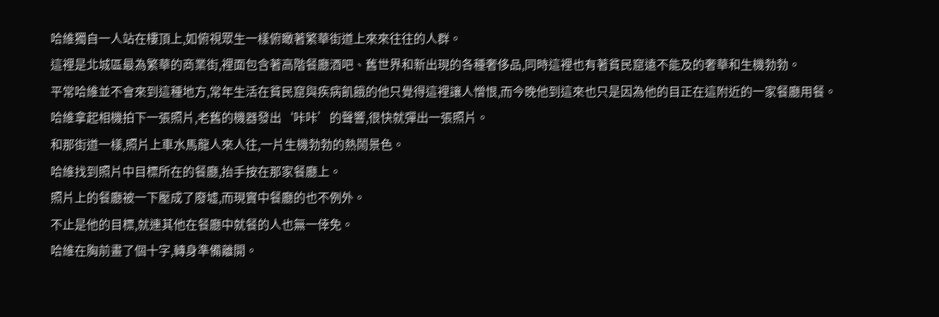哈維獨自一人站在樓頂上,如俯視眾生一樣俯瞰著繁華街道上來來往往的人群。
這裡是北城區最為繁華的商業街,裡面包含著高階餐廳酒吧、舊世界和新出現的各種奢侈品,同時這裡也有著貧民窟遠不能及的奢華和生機勃勃。
平常哈維並不會來到這種地方,常年生活在貧民窟與疾病飢餓的他只覺得這裡讓人憎恨,而今晚他到這來也只是因為他的目正在這附近的一家餐廳用餐。
哈維拿起相機拍下一張照片,老舊的機器發出‘咔咔’的聲響,很快就彈出一張照片。
和那街道一樣,照片上車水馬龍人來人往,一片生機勃勃的熱鬧景色。
哈維找到照片中目標所在的餐廳,抬手按在那家餐廳上。
照片上的餐廳被一下壓成了廢墟,而現實中餐廳的也不例外。
不止是他的目標,就連其他在餐廳中就餐的人也無一倖免。
哈維在胸前畫了個十字,轉身準備離開。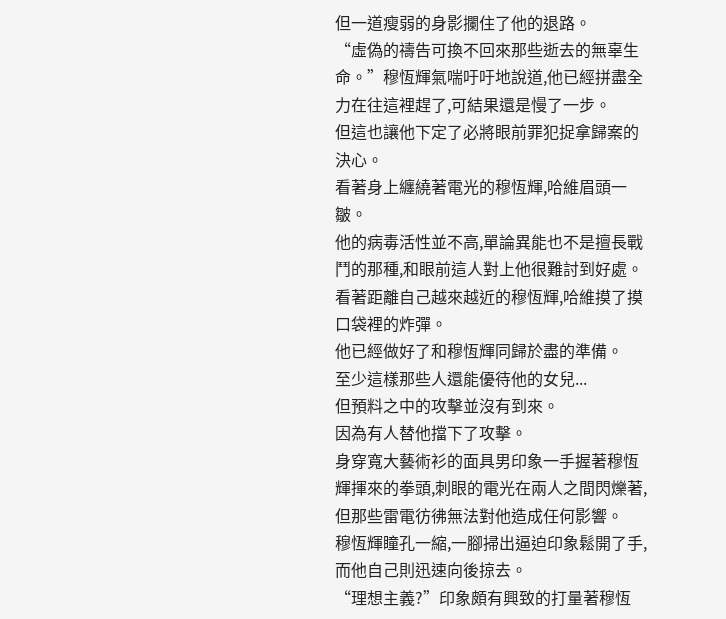但一道瘦弱的身影攔住了他的退路。
“虛偽的禱告可換不回來那些逝去的無辜生命。”穆恆輝氣喘吁吁地說道,他已經拼盡全力在往這裡趕了,可結果還是慢了一步。
但這也讓他下定了必將眼前罪犯捉拿歸案的決心。
看著身上纏繞著電光的穆恆輝,哈維眉頭一皺。
他的病毒活性並不高,單論異能也不是擅長戰鬥的那種,和眼前這人對上他很難討到好處。
看著距離自己越來越近的穆恆輝,哈維摸了摸口袋裡的炸彈。
他已經做好了和穆恆輝同歸於盡的準備。
至少這樣那些人還能優待他的女兒...
但預料之中的攻擊並沒有到來。
因為有人替他擋下了攻擊。
身穿寬大藝術衫的面具男印象一手握著穆恆輝揮來的拳頭,刺眼的電光在兩人之間閃爍著,但那些雷電彷彿無法對他造成任何影響。
穆恆輝瞳孔一縮,一腳掃出逼迫印象鬆開了手,而他自己則迅速向後掠去。
“理想主義?”印象頗有興致的打量著穆恆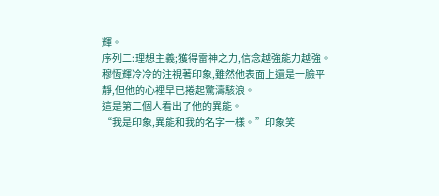輝。
序列二:理想主義;獲得雷神之力,信念越強能力越強。
穆恆輝冷冷的注視著印象,雖然他表面上還是一臉平靜,但他的心裡早已捲起驚濤駭浪。
這是第二個人看出了他的異能。
“我是印象,異能和我的名字一樣。”印象笑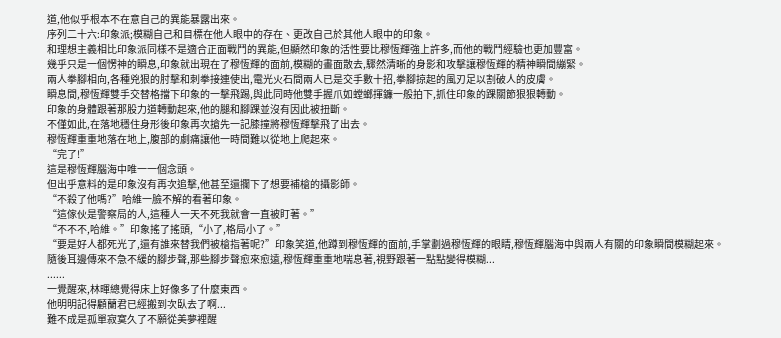道,他似乎根本不在意自己的異能暴露出來。
序列二十六:印象派;模糊自己和目標在他人眼中的存在、更改自己於其他人眼中的印象。
和理想主義相比印象派同樣不是適合正面戰鬥的異能,但顯然印象的活性要比穆恆輝強上許多,而他的戰鬥經驗也更加豐富。
幾乎只是一個愣神的瞬息,印象就出現在了穆恆輝的面前,模糊的畫面散去,驟然清晰的身影和攻擊讓穆恆輝的精神瞬間繃緊。
兩人拳腳相向,各種兇狠的肘擊和刺拳接連使出,電光火石間兩人已是交手數十招,拳腳掠起的風刃足以割破人的皮膚。
瞬息間,穆恆輝雙手交替格擋下印象的一擊飛踢,與此同時他雙手握爪如螳螂揮鐮一般拍下,抓住印象的踝關節狠狠轉動。
印象的身體跟著那股力道轉動起來,他的腿和腳踝並沒有因此被扭斷。
不僅如此,在落地穩住身形後印象再次搶先一記膝撞將穆恆輝擊飛了出去。
穆恆輝重重地落在地上,腹部的劇痛讓他一時間難以從地上爬起來。
“完了!”
這是穆恆輝腦海中唯一一個念頭。
但出乎意料的是印象沒有再次追擊,他甚至還攔下了想要補槍的攝影師。
“不殺了他嗎?”哈維一臉不解的看著印象。
“這傢伙是警察局的人,這種人一天不死我就會一直被盯著。”
“不不不,哈維。”印象搖了搖頭,“小了,格局小了。”
“要是好人都死光了,還有誰來替我們被槍指著呢?”印象笑道,他蹲到穆恆輝的面前,手掌劃過穆恆輝的眼睛,穆恆輝腦海中與兩人有關的印象瞬間模糊起來。
隨後耳邊傳來不急不緩的腳步聲,那些腳步聲愈來愈遠,穆恆輝重重地喘息著,視野跟著一點點變得模糊...
......
一覺醒來,林暉總覺得床上好像多了什麼東西。
他明明記得顧蘭君已經搬到次臥去了啊...
難不成是孤單寂寞久了不願從美夢裡醒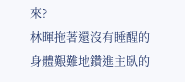來?
林暉拖著還沒有睡醒的身體艱難地鑽進主臥的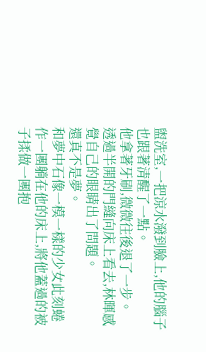盥洗室,一把涼水潑到臉上,他的腦子也跟著清醒了一點。
他拿著牙刷,微微往後退了一步。
透過半開的門縫向床上看去,林暉感覺自己的眼睛出了問題。
還真不是夢。
和夢中石像一模一樣的少女此刻蜷作一團躺在他的床上,將他蓋過的被子揉做一團抱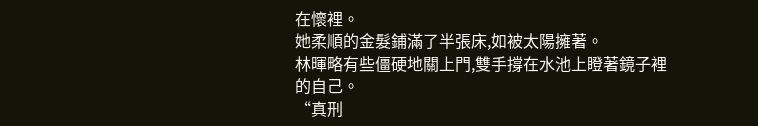在懷裡。
她柔順的金髮鋪滿了半張床,如被太陽擁著。
林暉略有些僵硬地關上門,雙手撐在水池上瞪著鏡子裡的自己。
“真刑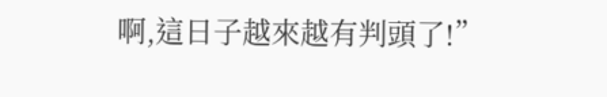啊,這日子越來越有判頭了!”